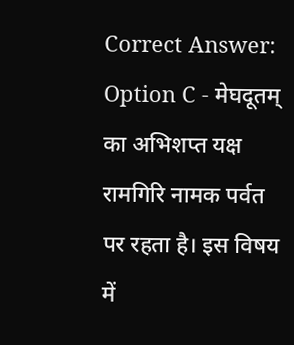Correct Answer:
Option C - मेघदूतम् का अभिशप्त यक्ष रामगिरि नामक पर्वत पर रहता है। इस विषय में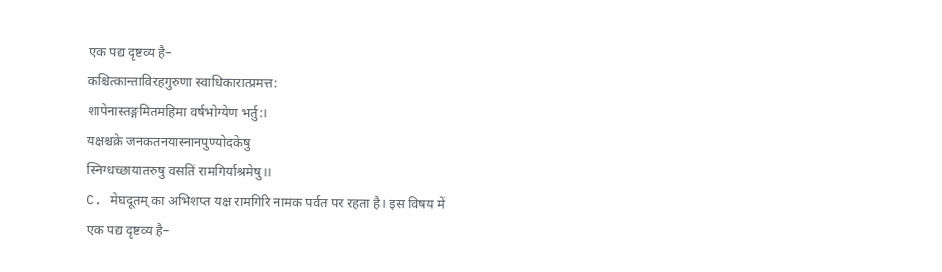एक पद्य दृष्टव्य है–
कश्चित्कान्ताविरहगुरुणा स्वाधिकारात्प्रमत्त:
शापेनास्तङ्गमितमहिमा वर्षभोग्येण भर्तु:।
यक्षश्चक्रे जनकतनयास्नानपुण्योदकेषु
स्निग्धच्छायातरुषु वसतिं रामगिर्याश्रमेषु।।
C. मेघदूतम् का अभिशप्त यक्ष रामगिरि नामक पर्वत पर रहता है। इस विषय में एक पद्य दृष्टव्य है–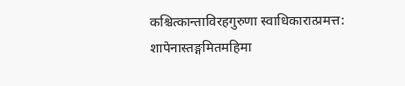कश्चित्कान्ताविरहगुरुणा स्वाधिकारात्प्रमत्त:
शापेनास्तङ्गमितमहिमा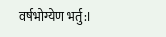वर्षभोग्येण भर्तु:।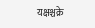यक्षश्चक्रे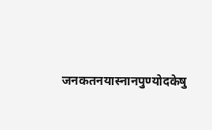जनकतनयास्नानपुण्योदकेषु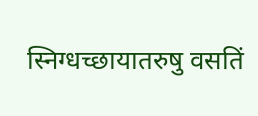स्निग्धच्छायातरुषु वसतिं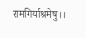रामगिर्याश्रमेषु।।